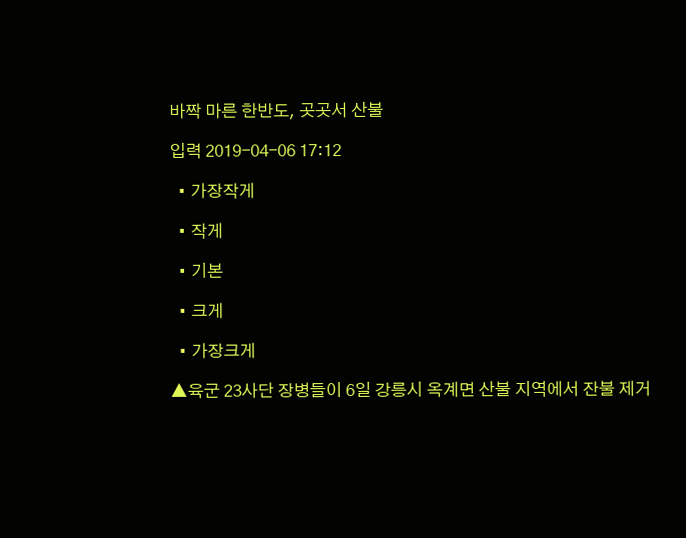바짝 마른 한반도, 곳곳서 산불

입력 2019-04-06 17:12

  • 가장작게

  • 작게

  • 기본

  • 크게

  • 가장크게

▲육군 23사단 장병들이 6일 강릉시 옥계면 산불 지역에서 잔불 제거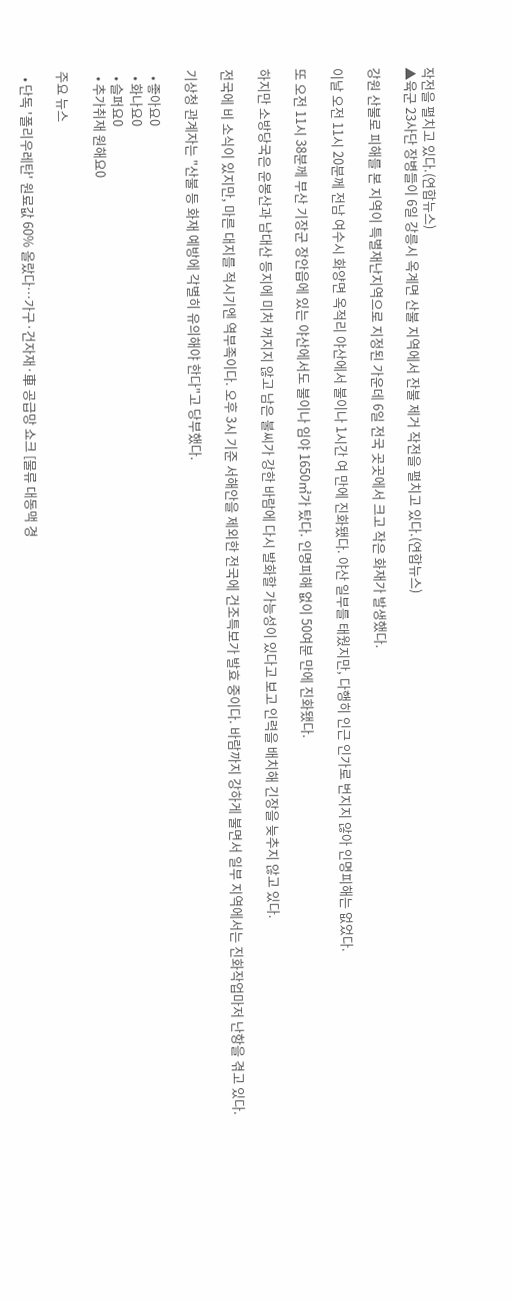작전을 펼치고 있다.(연합뉴스)
▲육군 23사단 장병들이 6일 강릉시 옥계면 산불 지역에서 잔불 제거 작전을 펼치고 있다.(연합뉴스)

강원 산불로 피해를 본 지역이 특별재난지역으로 지정된 가운데 6일 전국 곳곳에서 크고 작은 화재가 발생했다.

이날 오전 11시 20분께 전남 여수시 화양면 옥적리 야산에서 불이나 1시간 여 만에 진화됐다. 야산 일부를 태웠지만, 다행히 인근 인가로 번지지 않아 인명피해는 없었다.

또 오전 11시 38분께 부산 기장군 장안읍에 있는 야산에서도 불이나 임야 1650㎡가 탔다. 인명피해 없이 50여분 만에 진화됐다.

하지만 소방당국은 운봉산과 남대산 등지에 미처 꺼지지 않고 남은 불씨가 강한 바람에 다시 발화할 가능성이 있다고 보고 인력을 배치해 긴장을 늦추지 않고 있다.

전국에 비 소식이 있지만, 마른 대지를 적시기엔 역부족이다. 오후 3시 기준 서해안을 제외한 전국에 건조특보가 발효 중이다. 바람까지 강하게 불면서 일부 지역에서는 진화작업마저 난항을 겪고 있다.

기상청 관계자는 "산불 등 화재 예방에 각별히 유의해야 한다"고 당부했다.

  • 좋아요0
  • 화나요0
  • 슬퍼요0
  • 추가취재 원해요0

주요 뉴스

  • 단독 '폴리우레탄' 원료값 60% 올랐다…가구·건자재·車 공급망 쇼크 [물류 대동맥 경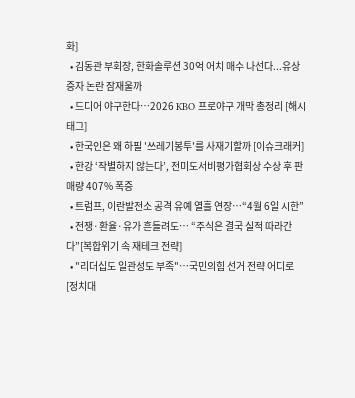화]
  • 김동관 부회장, 한화솔루션 30억 어치 매수 나선다...유상증자 논란 잠재울까
  • 드디어 야구한다…2026 KBO 프로야구 개막 총정리 [해시태그]
  • 한국인은 왜 하필 '쓰레기봉투'를 사재기할까 [이슈크래커]
  • 한강 ‘작별하지 않는다’, 전미도서비평가협회상 수상 후 판매량 407% 폭증
  • 트럼프, 이란발전소 공격 유예 열흘 연장…“4월 6일 시한”
  • 전쟁·환율·유가 흔들려도… “주식은 결국 실적 따라간다”[복합위기 속 재테크 전략]
  • "리더십도 일관성도 부족"…국민의힘 선거 전략 어디로 [정치대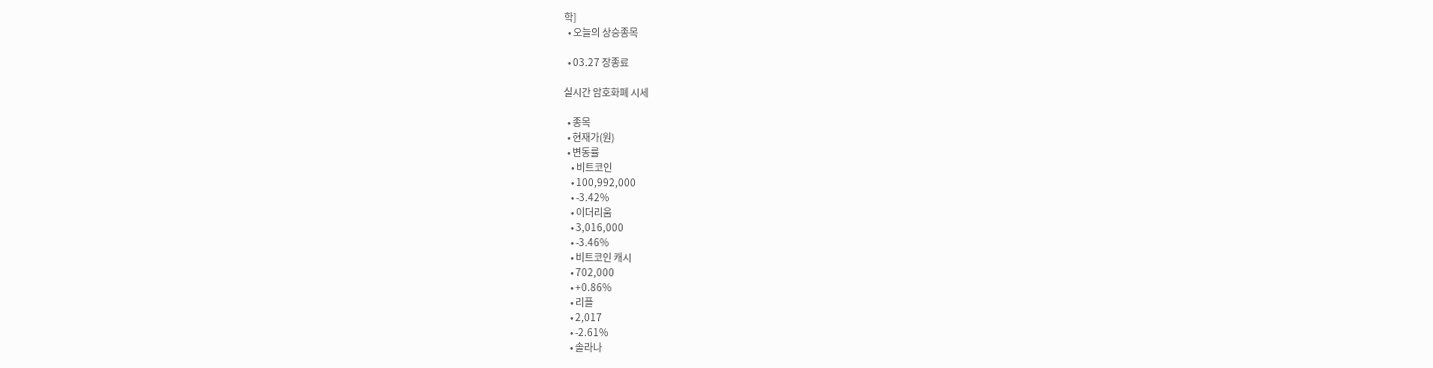학]
  • 오늘의 상승종목

  • 03.27 장종료

실시간 암호화폐 시세

  • 종목
  • 현재가(원)
  • 변동률
    • 비트코인
    • 100,992,000
    • -3.42%
    • 이더리움
    • 3,016,000
    • -3.46%
    • 비트코인 캐시
    • 702,000
    • +0.86%
    • 리플
    • 2,017
    • -2.61%
    • 솔라나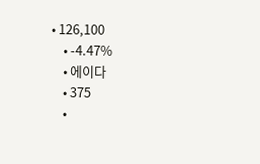• 126,100
    • -4.47%
    • 에이다
    • 375
    •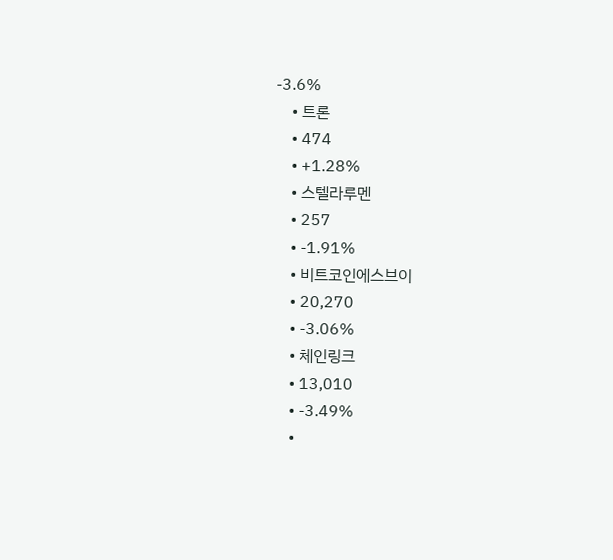-3.6%
    • 트론
    • 474
    • +1.28%
    • 스텔라루멘
    • 257
    • -1.91%
    • 비트코인에스브이
    • 20,270
    • -3.06%
    • 체인링크
    • 13,010
    • -3.49%
    •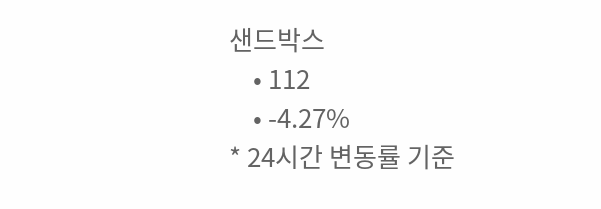샌드박스
    • 112
    • -4.27%
* 24시간 변동률 기준